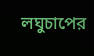লঘুচাপের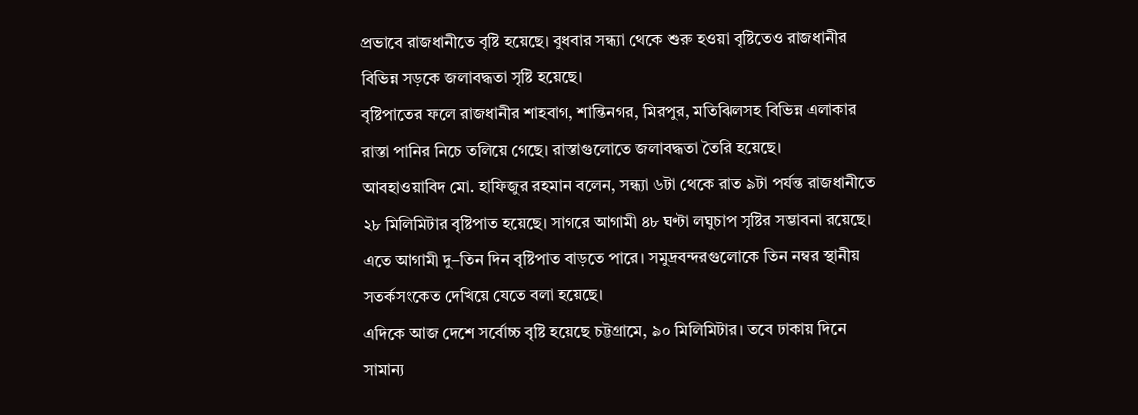প্রভাবে রাজধানীতে বৃষ্টি হয়েছে। বুধবার সন্ধ্যা থেকে শুরু হওয়া বৃষ্টিতেও রাজধানীর বিভিন্ন সড়কে জলাবদ্ধতা সৃষ্টি হয়েছে।
বৃষ্টিপাতের ফলে রাজধানীর শাহবাগ, শান্তিনগর, মিরপুর, মতিঝিলসহ বিভিন্ন এলাকার রাস্তা পানির নিচে তলিয়ে গেছে। রাস্তাগুলোতে জলাবদ্ধতা তৈরি হয়েছে।
আবহাওয়াবিদ মো. হাফিজুর রহমান বলেন, সন্ধ্যা ৬টা থেকে রাত ৯টা পর্যন্ত রাজধানীতে ২৮ মিলিমিটার বৃষ্টিপাত হয়েছে। সাগরে আগামী ৪৮ ঘণ্টা লঘুচাপ সৃষ্টির সম্ভাবনা রয়েছে। এতে আগামী দু–তিন দিন বৃষ্টিপাত বাড়তে পারে। সমুদ্রবন্দরগুলোকে তিন নম্বর স্থানীয় সতর্কসংকেত দেখিয়ে যেতে বলা হয়েছে।
এদিকে আজ দেশে সর্বোচ্চ বৃষ্টি হয়েছে চট্টগ্রামে, ৯০ মিলিমিটার। তবে ঢাকায় দিনে সামান্য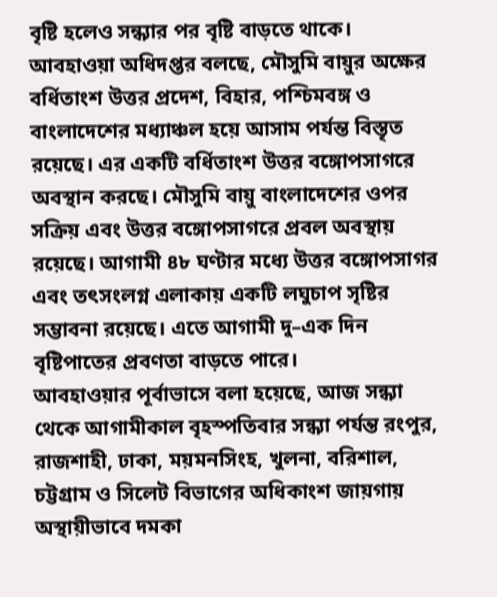বৃষ্টি হলেও সন্ধ্যার পর বৃষ্টি বাড়তে থাকে।
আবহাওয়া অধিদপ্তর বলছে, মৌসুমি বায়ুর অক্ষের বর্ধিতাংশ উত্তর প্রদেশ, বিহার, পশ্চিমবঙ্গ ও বাংলাদেশের মধ্যাঞ্চল হয়ে আসাম পর্যন্ত বিস্তৃত রয়েছে। এর একটি বর্ধিতাংশ উত্তর বঙ্গোপসাগরে অবস্থান করছে। মৌসুমি বায়ু বাংলাদেশের ওপর সক্রিয় এবং উত্তর বঙ্গোপসাগরে প্রবল অবস্থায় রয়েছে। আগামী ৪৮ ঘণ্টার মধ্যে উত্তর বঙ্গোপসাগর এবং তৎসংলগ্ন এলাকায় একটি লঘুচাপ সৃষ্টির সম্ভাবনা রয়েছে। এতে আগামী দু–এক দিন বৃষ্টিপাতের প্রবণতা বাড়তে পারে।
আবহাওয়ার পূর্বাভাসে বলা হয়েছে, আজ সন্ধ্যা থেকে আগামীকাল বৃহস্পতিবার সন্ধ্যা পর্যন্ত রংপুর, রাজশাহী, ঢাকা, ময়মনসিংহ, খুলনা, বরিশাল, চট্টগ্রাম ও সিলেট বিভাগের অধিকাংশ জায়গায় অস্থায়ীভাবে দমকা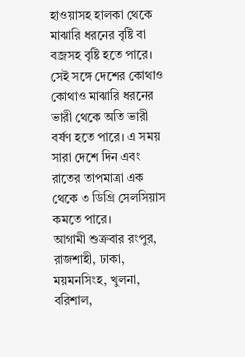হাওয়াসহ হালকা থেকে মাঝারি ধরনের বৃষ্টি বা বজ্রসহ বৃষ্টি হতে পারে। সেই সঙ্গে দেশের কোথাও কোথাও মাঝারি ধরনের ভারী থেকে অতি ভারী বর্ষণ হতে পারে। এ সময় সারা দেশে দিন এবং রাতের তাপমাত্রা এক থেকে ৩ ডিগ্রি সেলসিয়াস কমতে পারে।
আগামী শুক্রবার রংপুর, রাজশাহী, ঢাকা, ময়মনসিংহ, খুলনা, বরিশাল,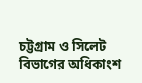চট্টগ্রাম ও সিলেট বিভাগের অধিকাংশ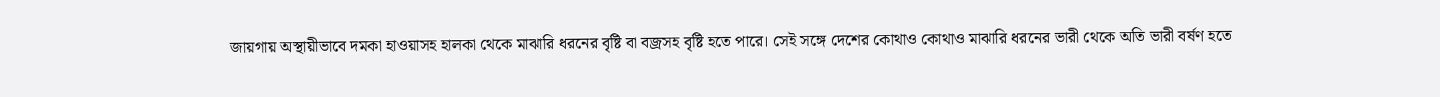জায়গায় অস্থায়ীভাবে দমকা হাওয়াসহ হালকা থেকে মাঝারি ধরনের বৃষ্টি বা বজ্রসহ বৃষ্টি হতে পারে। সেই সঙ্গে দেশের কোথাও কোথাও মাঝারি ধরনের ভারী থেকে অতি ভারী বর্ষণ হতে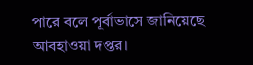পারে বলে পূর্বাভাসে জানিয়েছে আবহাওয়া দপ্তর।